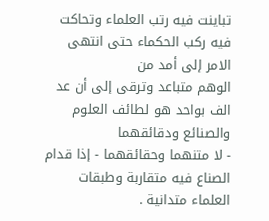تباينت فيه رتب العلماء وتحاكت فيه ركب الحكماء حتى انتهى الامر إلى أمد من
الوهم متباعد وترقى إلى أن عد الف بواحد هو لطائف العلوم والصنائع ودقائقهما
- لا متنهما وحقائقهما - إذا قدام الصناع فيه متقاربة وطبقات العلماء متدانية .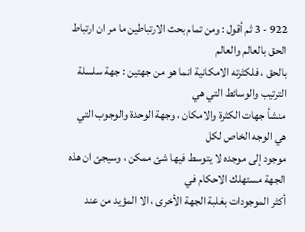922 - 3 ثم أقول : ومن تمام بحث الارتباطين ما مر ان ارتباط الحق بالعالم والعالم
بالحق ، فلكثرته الامكانية انما هو من جهتين : جهة سلسلة الترتيب والوسائط التي هي
منشأ جهات الكثرة والامكان ، وجهة الوحدة والوجوب التي هي الوجه الخاص لكل
موجود إلى موجده لا يتوسط فيها شئ ممكن ، وسيجئ ان هذه الجهة مستهلك الاحكام في
أكثر الموجودات بغلبة الجهة الأخرى ، الا المؤيد من عند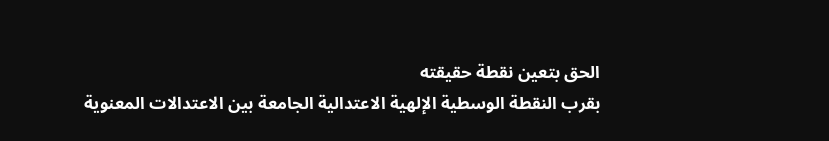الحق بتعين نقطة حقيقته
بقرب النقطة الوسطية الإلهية الاعتدالية الجامعة بين الاعتدالات المعنوية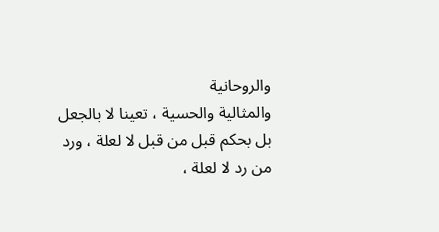والروحانية
والمثالية والحسية ، تعينا لا بالجعل بل بحكم قبل من قبل لا لعلة ، ورد من رد لا لعلة ،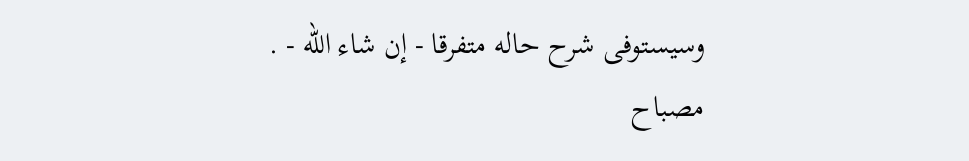وسيستوفى شرح حاله متفرقا - إن شاء الله - .
مصباح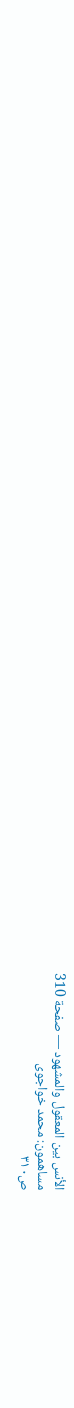الأنس بين المعقول والمشهود — صفحة 310
مساهمون: محمد خواجوى
ص٣١٠